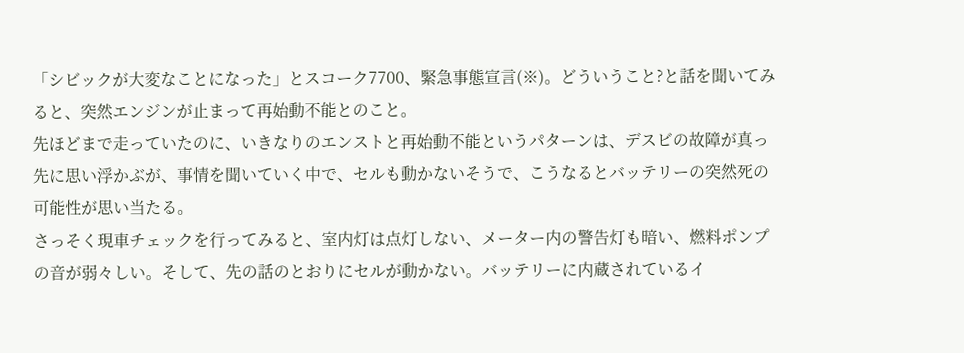「シビックが大変なことになった」とスコーク7700、緊急事態宣言(※)。どういうこと?と話を聞いてみると、突然エンジンが止まって再始動不能とのこと。
先ほどまで走っていたのに、いきなりのエンストと再始動不能というパターンは、デスビの故障が真っ先に思い浮かぶが、事情を聞いていく中で、セルも動かないそうで、こうなるとバッテリーの突然死の可能性が思い当たる。
さっそく現車チェックを行ってみると、室内灯は点灯しない、メーター内の警告灯も暗い、燃料ポンプの音が弱々しい。そして、先の話のとおりにセルが動かない。バッテリーに内蔵されているイ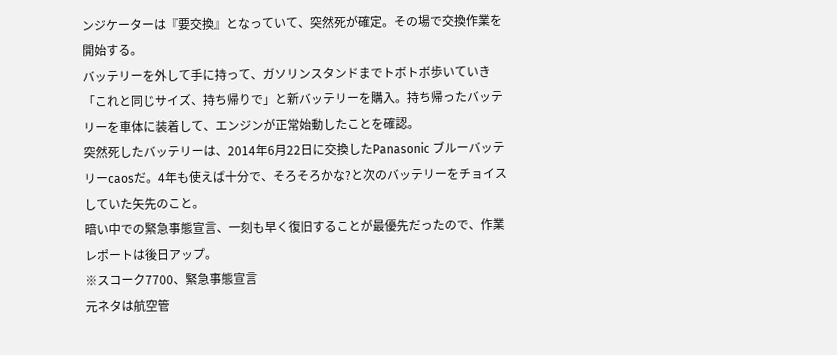ンジケーターは『要交換』となっていて、突然死が確定。その場で交換作業を開始する。
バッテリーを外して手に持って、ガソリンスタンドまでトボトボ歩いていき「これと同じサイズ、持ち帰りで」と新バッテリーを購入。持ち帰ったバッテリーを車体に装着して、エンジンが正常始動したことを確認。
突然死したバッテリーは、2014年6月22日に交換したPanasonic ブルーバッテリーcaosだ。4年も使えば十分で、そろそろかな?と次のバッテリーをチョイスしていた矢先のこと。
暗い中での緊急事態宣言、一刻も早く復旧することが最優先だったので、作業レポートは後日アップ。
※スコーク7700、緊急事態宣言
元ネタは航空管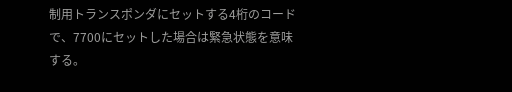制用トランスポンダにセットする4桁のコードで、7700にセットした場合は緊急状態を意味する。